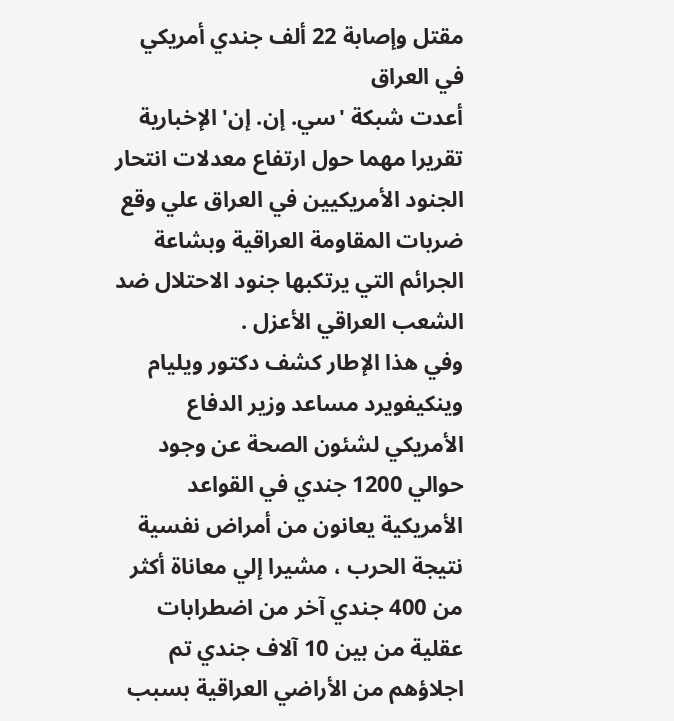مقتل وإصابة 22 ألف جندي أمريكي في العراق
أعدت شبكة 'سي. إن. إن' الإخبارية تقريرا مهما حول ارتفاع معدلات انتحار الجنود الأمريكيين في العراق علي وقع ضربات المقاومة العراقية وبشاعة الجرائم التي يرتكبها جنود الاحتلال ضد الشعب العراقي الأعزل .
وفي هذا الإطار كشف دكتور ويليام وينكيفويرد مساعد وزير الدفاع الأمريكي لشئون الصحة عن وجود حوالي 1200 جندي في القواعد الأمريكية يعانون من أمراض نفسية نتيجة الحرب ، مشيرا إلي معاناة أكثر من 400 جندي آخر من اضطرابات عقلية من بين 10 آلاف جندي تم اجلاؤهم من الأراضي العراقية بسبب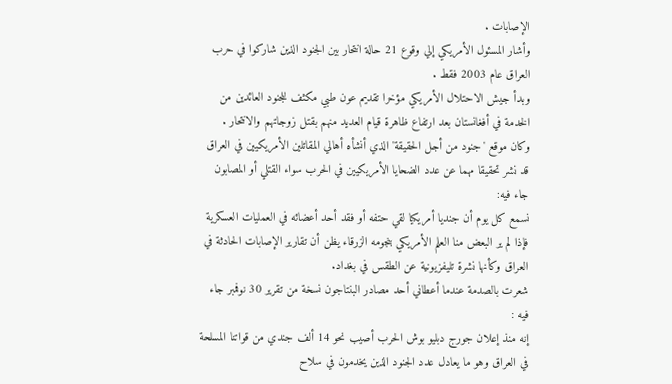الإصابات .
وأشار المسئول الأمريكي إلي وقوع 21 حالة انتحار بين الجنود الذين شاركوا في حرب العراق عام 2003 فقط .
وبدأ جيش الاحتلال الأمريكي مؤخرا تقديم عون طبي مكثف للجنود العائدين من الخدمة في أفغانستان بعد ارتفاع ظاهرة قيام العديد منهم بقتل زوجاتهم والانتحار .
وكان موقع 'جنود من أجل الحقيقة' الذي أنشأه أهالي المقاتلين الأمريكيين في العراق قد نشر تحقيقا مهما عن عدد الضحايا الأمريكيين في الحرب سواء القتلي أو المصابون جاء فيه:
نسمع كل يوم أن جنديا أمريكيا لقي حتفه أو فقد أحد أعضائه في العمليات العسكرية فإذا لم ير البعض منا العلم الأمريكي بنجومه الزرقاء يظن أن تقارير الإصابات الحادثة في العراق وكأنها نشرة تليفزيونية عن الطقس في بغداد.
شعرت بالصدمة عندما أعطاني أحد مصادر البنتاجون نسخة من تقرير 30 نوفمبر جاء فيه :
إنه منذ إعلان جورج دبليو بوش الحرب أصيب نحو 14 ألف جندي من قواتنا المسلحة في العراق وهو ما يعادل عدد الجنود الذين يخدمون في سلاح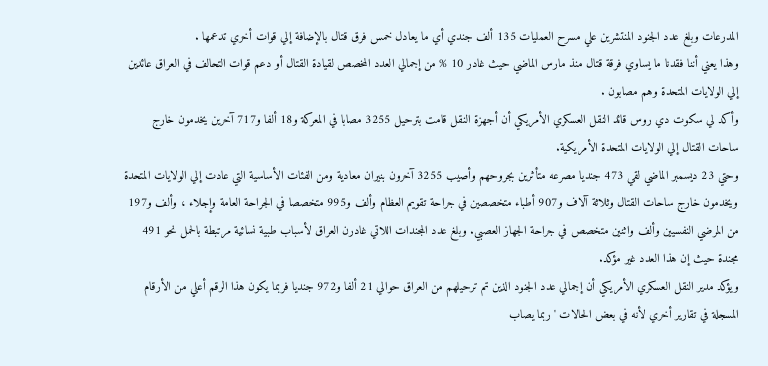المدرعات وبلغ عدد الجنود المنتشرين علي مسرح العمليات 135 ألف جندي أي ما يعادل خمس فرق قتال بالإضافة إلي قوات أخري تدعمها .
وهذا يعني أننا فقدنا ما يساوي فرقة قتال منذ مارس الماضي حيث غادر 10 % من إجمالي العدد المخصص لقيادة القتال أو دعم قوات التحالف في العراق عائدين إلي الولايات المتحدة وهم مصابون .
وأكد لي سكوت دي روس قائد النقل العسكري الأمريكي أن أجهزة النقل قامت بترحيل 3255 مصابا في المعركة و18 ألفا و717 آخرين يخدمون خارج ساحات القتال إلي الولايات المتحدة الأمريكية.
وحتي 23 ديسمبر الماضي لقي 473 جنديا مصرعه متأثرين بجروحهم وأصيب 3255 آخرون بنيران معادية ومن الفئات الأساسية التي عادت إلي الولايات المتحدة ويخدمون خارج ساحات القتال وثلاثة آلاف و907 أطباء متخصصين في جراحة تقويم العظام وألف و995 متخصصا في الجراحة العامة وإجلاء ، وألف و197 من المرضي النفسيين وألف واثنين متخصص في جراحة الجهاز العصبي. وبلغ عدد المجندات اللاتي غادرن العراق لأسباب طبية نسائية مرتبطة بالحمل نحو 491 مجندة حيث إن هذا العدد غير مؤكد.
ويؤكد مدير النقل العسكري الأمريكي أن إجمالي عدد الجنود الذين تم ترحيلهم من العراق حوالي 21 ألفا و972 جنديا فربما يكون هذا الرقم أعلي من الأرقام المسجلة في تقارير أخري لأنه في بعض الحالات 'ربما يصاب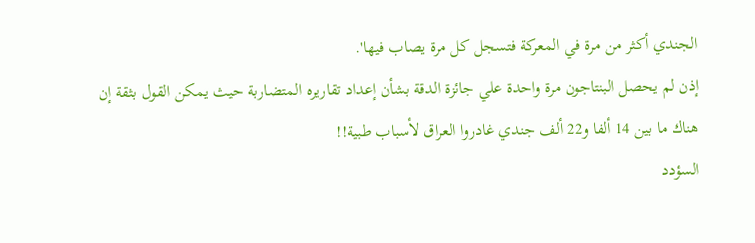الجندي أكثر من مرة في المعركة فتسجل كل مرة يصاب فيها'.
إذن لم يحصل البنتاجون مرة واحدة علي جائزة الدقة بشأن إعداد تقاريره المتضاربة حيث يمكن القول بثقة إن هناك ما بين 14 ألفا و22 ألف جندي غادروا العراق لأسباب طبية!!
السؤدد